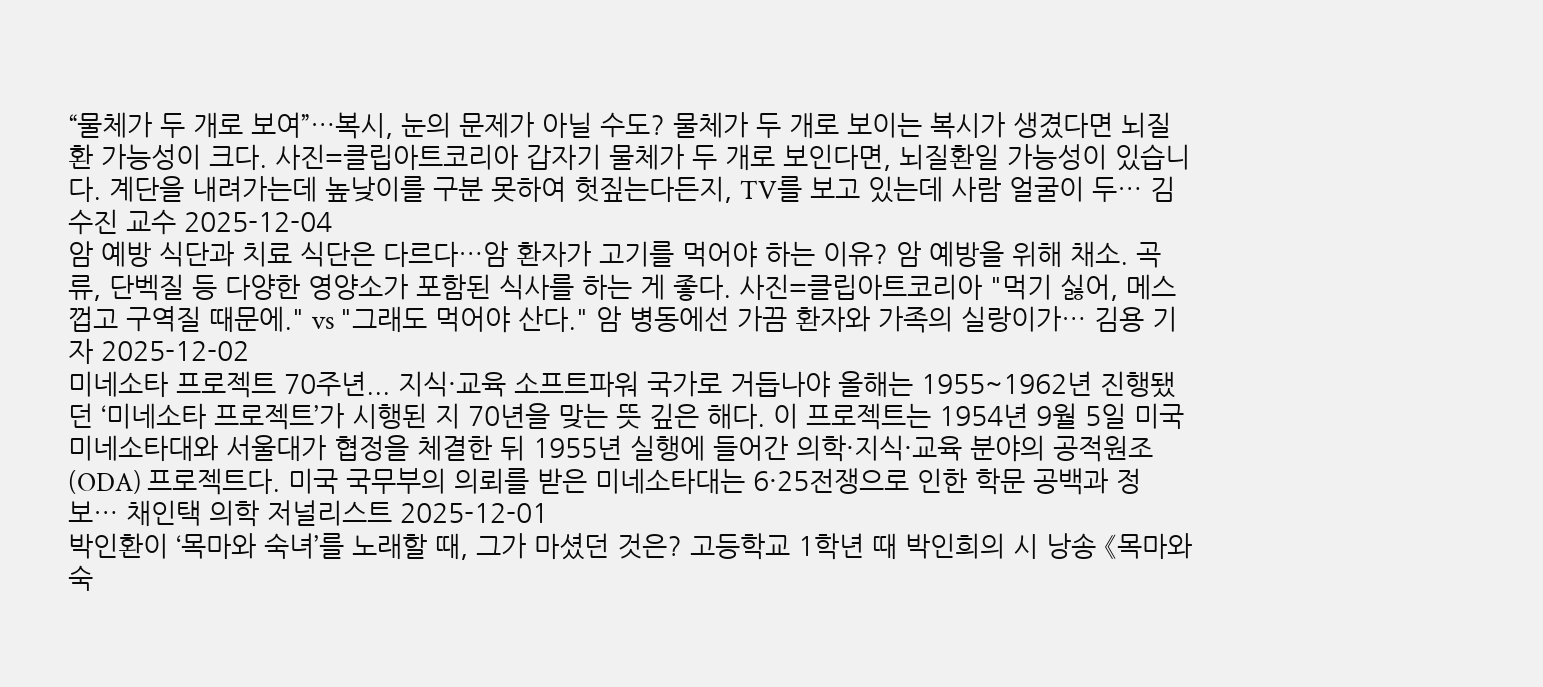“물체가 두 개로 보여”…복시, 눈의 문제가 아닐 수도? 물체가 두 개로 보이는 복시가 생겼다면 뇌질환 가능성이 크다. 사진=클립아트코리아 갑자기 물체가 두 개로 보인다면, 뇌질환일 가능성이 있습니다. 계단을 내려가는데 높낮이를 구분 못하여 헛짚는다든지, TV를 보고 있는데 사람 얼굴이 두… 김수진 교수 2025-12-04
암 예방 식단과 치료 식단은 다르다…암 환자가 고기를 먹어야 하는 이유? 암 예방을 위해 채소. 곡류, 단벡질 등 다양한 영양소가 포함된 식사를 하는 게 좋다. 사진=클립아트코리아 "먹기 싫어, 메스껍고 구역질 때문에." vs "그래도 먹어야 산다." 암 병동에선 가끔 환자와 가족의 실랑이가… 김용 기자 2025-12-02
미네소타 프로젝트 70주년... 지식·교육 소프트파워 국가로 거듭나야 올해는 1955~1962년 진행됐던 ‘미네소타 프로젝트’가 시행된 지 70년을 맞는 뜻 깊은 해다. 이 프로젝트는 1954년 9월 5일 미국 미네소타대와 서울대가 협정을 체결한 뒤 1955년 실행에 들어간 의학·지식·교육 분야의 공적원조(ODA) 프로젝트다. 미국 국무부의 의뢰를 받은 미네소타대는 6·25전쟁으로 인한 학문 공백과 정보… 채인택 의학 저널리스트 2025-12-01
박인환이 ‘목마와 숙녀’를 노래할 때, 그가 마셨던 것은? 고등학교 1학년 때 박인희의 시 낭송 《목마와 숙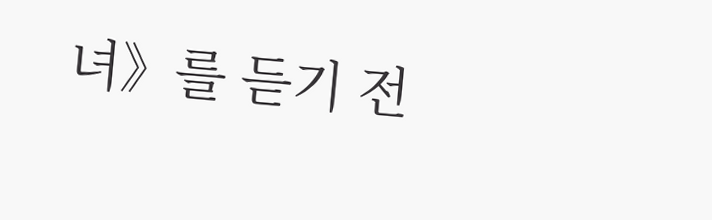녀》를 듣기 전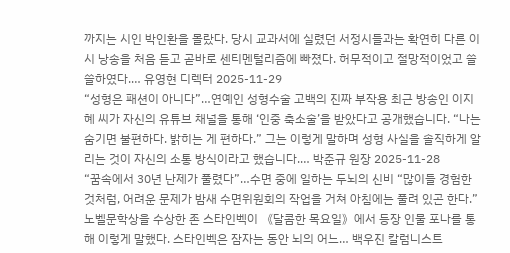까지는 시인 박인환을 몰랐다. 당시 교과서에 실렸던 서정시들과는 확연히 다른 이 시 낭송을 처음 듣고 곧바로 센티멘털리즘에 빠졌다. 허무적이고 절망적이었고 쓸쓸하였다.… 유영현 디렉터 2025-11-29
“성형은 패션이 아니다”…연예인 성형수술 고백의 진짜 부작용 최근 방송인 이지혜 씨가 자신의 유튜브 채널을 통해 ‘인중 축소술’을 받았다고 공개했습니다. “나는 숨기면 불편하다. 밝히는 게 편하다.” 그는 이렇게 말하며 성형 사실을 솔직하게 알리는 것이 자신의 소통 방식이라고 했습니다.… 박준규 원장 2025-11-28
“꿈속에서 30년 난제가 풀렸다”…수면 중에 일하는 두뇌의 신비 “많이들 경험한 것처럼, 어려운 문제가 밤새 수면위원회의 작업을 거쳐 아침에는 풀려 있곤 한다.” 노벨문학상을 수상한 존 스타인벡이 《달콤한 목요일》에서 등장 인물 포나를 통해 이렇게 말했다. 스타인벡은 잠자는 동안 뇌의 어느… 백우진 칼럼니스트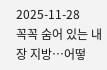2025-11-28
꼭꼭 숨어 있는 내장 지방…어떻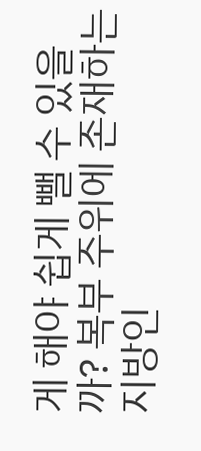게 해야 쉽게 뺄 수 있을까? 복부 주위에 존재하는 지방인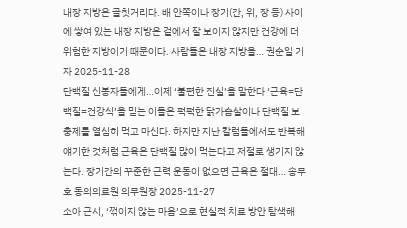내장 지방은 골칫거리다. 배 안쪽이나 장기(간, 위, 장 등) 사이에 쌓여 있는 내장 지방은 겉에서 잘 보이지 않지만 건강에 더 위험한 지방이기 때문이다. 사람들은 내장 지방을… 권순일 기자 2025-11-28
단백질 신봉자들에게…이제 ‘불편한 진실’을 말한다 ‘근육=단백질=건강식’을 믿는 이들은 퍽퍽한 닭가슴살이나 단백질 보충제를 열심히 먹고 마신다. 하지만 지난 칼럼들에서도 반복해 얘기한 것처럼 근육은 단백질 많이 먹는다고 저절로 생기지 않는다. 장기간의 꾸준한 근력 운동이 없으면 근육은 절대… 송무호 동의의료원 의무원장 2025-11-27
소아 근시, ‘꺾이지 않는 마음’으로 현실적 치료 방안 탐색해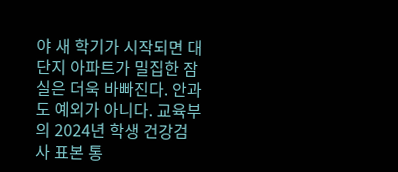야 새 학기가 시작되면 대단지 아파트가 밀집한 잠실은 더욱 바빠진다. 안과도 예외가 아니다. 교육부의 2024년 학생 건강검사 표본 통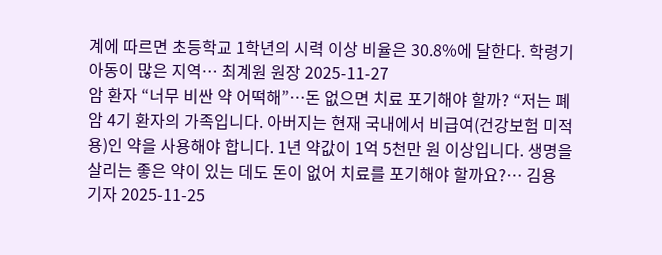계에 따르면 초등학교 1학년의 시력 이상 비율은 30.8%에 달한다. 학령기 아동이 많은 지역… 최계원 원장 2025-11-27
암 환자 “너무 비싼 약 어떡해”…돈 없으면 치료 포기해야 할까? “저는 폐암 4기 환자의 가족입니다. 아버지는 현재 국내에서 비급여(건강보험 미적용)인 약을 사용해야 합니다. 1년 약값이 1억 5천만 원 이상입니다. 생명을 살리는 좋은 약이 있는 데도 돈이 없어 치료를 포기해야 할까요?… 김용 기자 2025-11-25